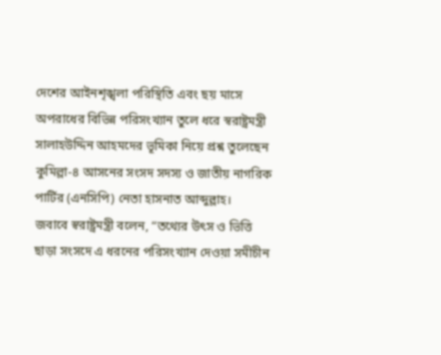দেশের আইনশৃঙ্খলা পরিস্থিতি এবং ছয় মাসে অপরাধের বিভিন্ন পরিসংখ্যান তুলে ধরে স্বরাষ্ট্রমন্ত্রী সালাহউদ্দিন আহমদের ভূমিকা নিয়ে প্রশ্ন তুলেছেন কুমিল্লা-৪ আসনের সংসদ সদস্য ও জাতীয় নাগরিক পার্টির (এনসিপি) নেতা হাসনাত আব্দুল্লাহ।
জবাবে স্বরাষ্ট্রমন্ত্রী বলেন, “তথ্যের উৎস ও ভিত্তি ছাড়া সংসদে এ ধরনের পরিসংখ্যান দেওয়া সমীচীন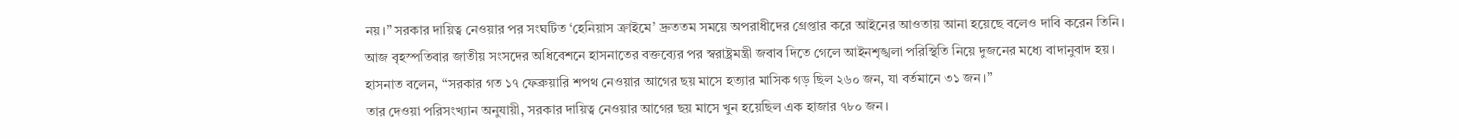নয়।” সরকার দায়িত্ব নেওয়ার পর সংঘটিত ‘হেনিয়াস ক্রাইমে’ দ্রুততম সময়ে অপরাধীদের গ্রেপ্তার করে আইনের আওতায় আনা হয়েছে বলেও দাবি করেন তিনি।
আজ বৃহস্পতিবার জাতীয় সংসদের অধিবেশনে হাসনাতের বক্তব্যের পর স্বরাষ্ট্রমন্ত্রী জবাব দিতে গেলে আইনশৃঙ্খলা পরিস্থিতি নিয়ে দুজনের মধ্যে বাদানুবাদ হয়।
হাসনাত বলেন, “সরকার গত ১৭ ফেব্রুয়ারি শপথ নেওয়ার আগের ছয় মাসে হত্যার মাসিক গড় ছিল ২৬০ জন, যা বর্তমানে ৩১ জন।”
তার দেওয়া পরিসংখ্যান অনুযায়ী, সরকার দায়িত্ব নেওয়ার আগের ছয় মাসে খুন হয়েছিল এক হাজার ৭৮০ জন।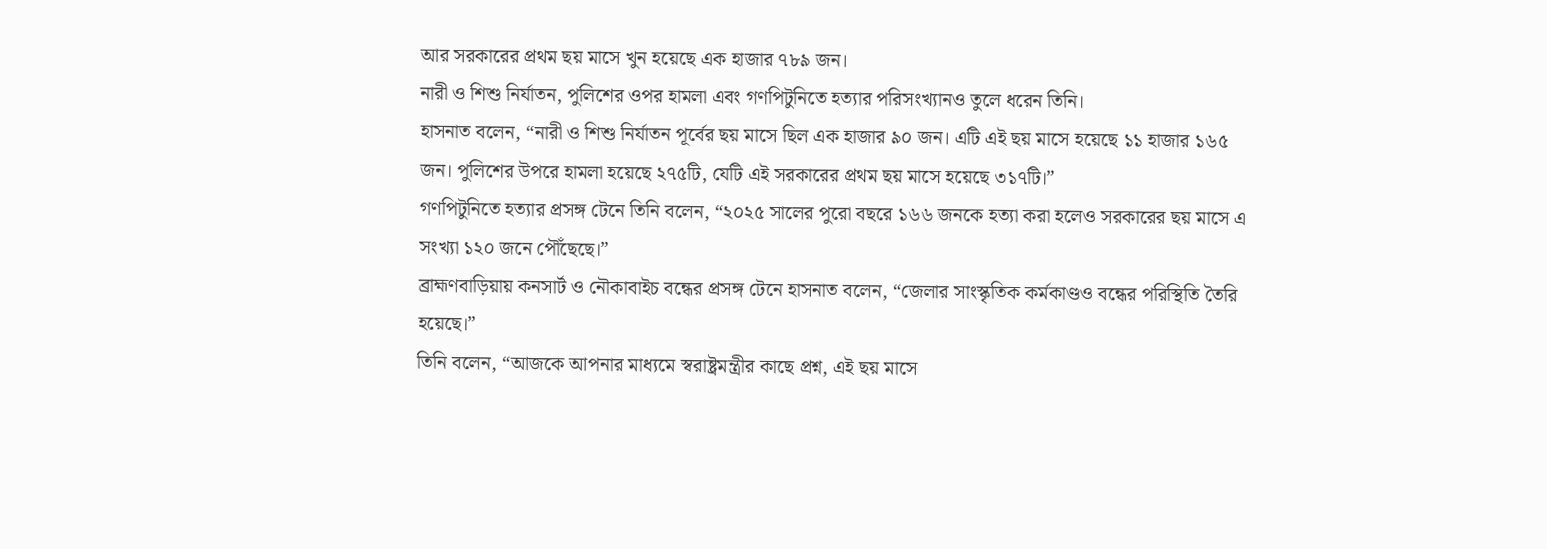আর সরকারের প্রথম ছয় মাসে খুন হয়েছে এক হাজার ৭৮৯ জন।
নারী ও শিশু নির্যাতন, পুলিশের ওপর হামলা এবং গণপিটুনিতে হত্যার পরিসংখ্যানও তুলে ধরেন তিনি।
হাসনাত বলেন, “নারী ও শিশু নির্যাতন পূর্বের ছয় মাসে ছিল এক হাজার ৯০ জন। এটি এই ছয় মাসে হয়েছে ১১ হাজার ১৬৫ জন। পুলিশের উপরে হামলা হয়েছে ২৭৫টি, যেটি এই সরকারের প্রথম ছয় মাসে হয়েছে ৩১৭টি।”
গণপিটুনিতে হত্যার প্রসঙ্গ টেনে তিনি বলেন, “২০২৫ সালের পুরো বছরে ১৬৬ জনকে হত্যা করা হলেও সরকারের ছয় মাসে এ সংখ্যা ১২০ জনে পৌঁছেছে।”
ব্রাহ্মণবাড়িয়ায় কনসার্ট ও নৌকাবাইচ বন্ধের প্রসঙ্গ টেনে হাসনাত বলেন, “জেলার সাংস্কৃতিক কর্মকাণ্ডও বন্ধের পরিস্থিতি তৈরি হয়েছে।”
তিনি বলেন, “আজকে আপনার মাধ্যমে স্বরাষ্ট্রমন্ত্রীর কাছে প্রশ্ন, এই ছয় মাসে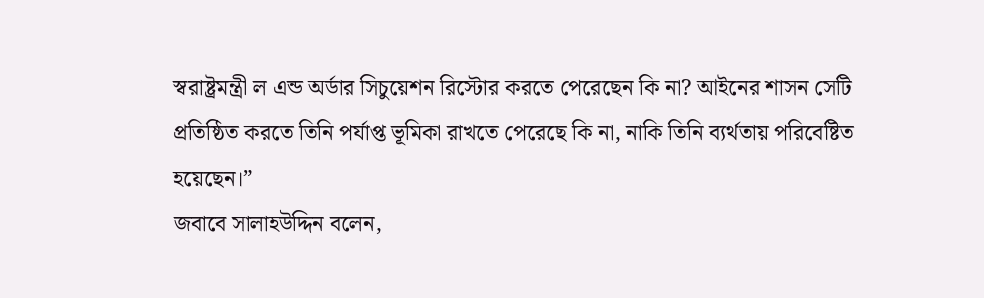স্বরাষ্ট্রমন্ত্রী ল এন্ড অর্ডার সিচুয়েশন রিস্টোর করতে পেরেছেন কি না? আইনের শাসন সেটি প্রতিষ্ঠিত করতে তিনি পর্যাপ্ত ভূমিকা রাখতে পেরেছে কি না, নাকি তিনি ব্যর্থতায় পরিবেষ্টিত হয়েছেন।”
জবাবে সালাহউদ্দিন বলেন,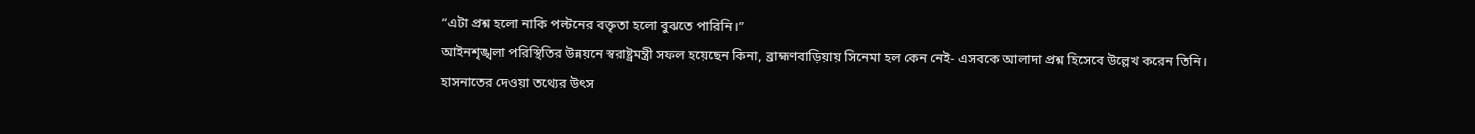“এটা প্রশ্ন হলো নাকি পল্টনের বক্তৃতা হলো বুঝতে পারিনি।”
আইনশৃঙ্খলা পরিস্থিতির উন্নয়নে স্বরাষ্ট্রমন্ত্রী সফল হয়েছেন কিনা, ব্রাহ্মণবাড়িয়ায় সিনেমা হল কেন নেই- এসবকে আলাদা প্রশ্ন হিসেবে উল্লেখ করেন তিনি।
হাসনাতের দেওয়া তথ্যের উৎস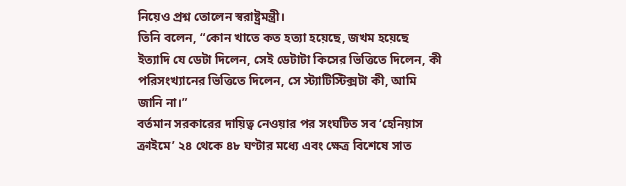নিয়েও প্রশ্ন তোলেন স্বরাষ্ট্রমন্ত্রী।
তিনি বলেন, “কোন খাতে কত হত্যা হয়েছে, জখম হয়েছে ইত্যাদি যে ডেটা দিলেন, সেই ডেটাটা কিসের ভিত্তিতে দিলেন, কী পরিসংখ্যানের ভিত্তিতে দিলেন, সে স্ট্যাটিস্টিক্সটা কী, আমি জানি না।”
বর্তমান সরকারের দায়িত্ব নেওয়ার পর সংঘটিত সব ‘হেনিয়াস ক্রাইমে’ ২৪ থেকে ৪৮ ঘণ্টার মধ্যে এবং ক্ষেত্র বিশেষে সাত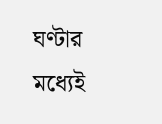ঘণ্টার মধ্যেই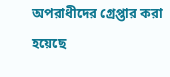অপরাধীদের গ্রেপ্তার করা হয়েছে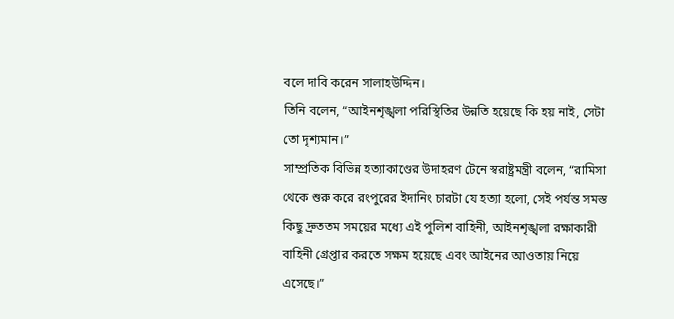বলে দাবি করেন সালাহউদ্দিন।
তিনি বলেন, “আইনশৃঙ্খলা পরিস্থিতির উন্নতি হয়েছে কি হয় নাই, সেটা তো দৃশ্যমান।”
সাম্প্রতিক বিভিন্ন হত্যাকাণ্ডের উদাহরণ টেনে স্বরাষ্ট্রমন্ত্রী বলেন, “রামিসা থেকে শুরু করে রংপুরের ইদানিং চারটা যে হত্যা হলো, সেই পর্যন্ত সমস্ত কিছু দ্রুততম সময়ের মধ্যে এই পুলিশ বাহিনী, আইনশৃঙ্খলা রক্ষাকারী বাহিনী গ্রেপ্তার করতে সক্ষম হয়েছে এবং আইনের আওতায় নিয়ে এসেছে।”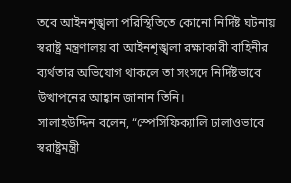তবে আইনশৃঙ্খলা পরিস্থিতিতে কোনো নির্দিষ্ট ঘটনায় স্বরাষ্ট্র মন্ত্রণালয় বা আইনশৃঙ্খলা রক্ষাকারী বাহিনীর ব্যর্থতার অভিযোগ থাকলে তা সংসদে নির্দিষ্টভাবে উত্থাপনের আহ্বান জানান তিনি।
সালাহউদ্দিন বলেন, “স্পেসিফিক্যালি ঢালাওভাবে স্বরাষ্ট্রমন্ত্রী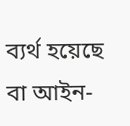ব্যর্থ হয়েছে বা আইন-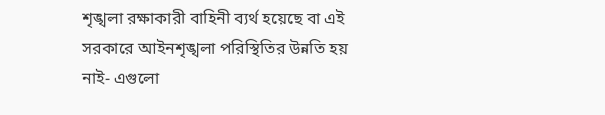শৃঙ্খলা রক্ষাকারী বাহিনী ব্যর্থ হয়েছে বা এই সরকারে আইনশৃঙ্খলা পরিস্থিতির উন্নতি হয় নাই- এগুলো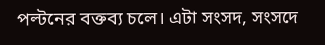পল্টনের বক্তব্য চলে। এটা সংসদ, সংসদে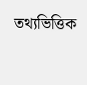তথ্যভিত্তিক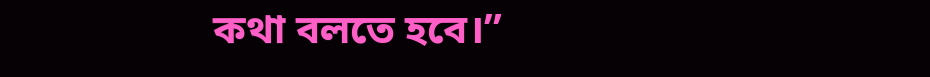কথা বলতে হবে।”